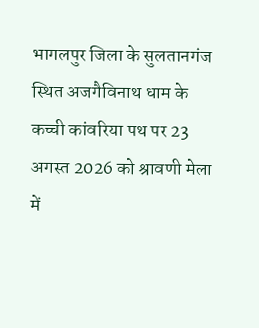भागलपुर जिला के सुलतानगंज स्थित अजगैविनाथ धाम के कच्ची कांवरिया पथ पर 23 अगस्त 2026 को श्रावणी मेला में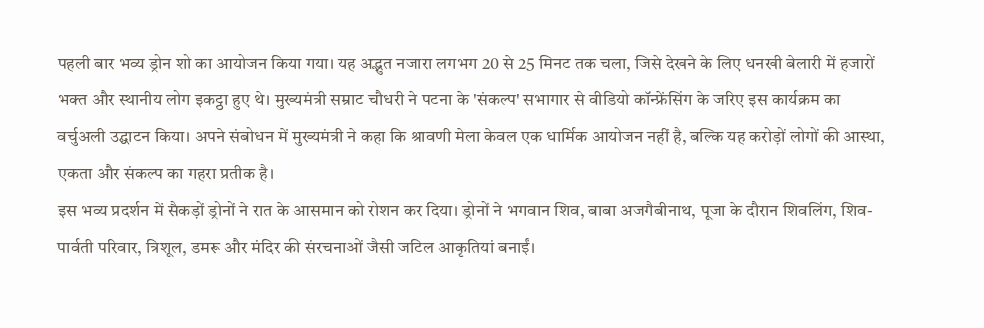पहली बार भव्य ड्रोन शो का आयोजन किया गया। यह अद्भुत नजारा लगभग 20 से 25 मिनट तक चला, जिसे देखने के लिए धनखी बेलारी में हजारों भक्त और स्थानीय लोग इकट्ठा हुए थे। मुख्यमंत्री सम्राट चौधरी ने पटना के 'संकल्प' सभागार से वीडियो कॉन्फ्रेंसिंग के जरिए इस कार्यक्रम का वर्चुअली उद्घाटन किया। अपने संबोधन में मुख्यमंत्री ने कहा कि श्रावणी मेला केवल एक धार्मिक आयोजन नहीं है, बल्कि यह करोड़ों लोगों की आस्था, एकता और संकल्प का गहरा प्रतीक है।
इस भव्य प्रदर्शन में सैकड़ों ड्रोनों ने रात के आसमान को रोशन कर दिया। ड्रोनों ने भगवान शिव, बाबा अजगैबीनाथ, पूजा के दौरान शिवलिंग, शिव-पार्वती परिवार, त्रिशूल, डमरू और मंदिर की संरचनाओं जैसी जटिल आकृतियां बनाईं।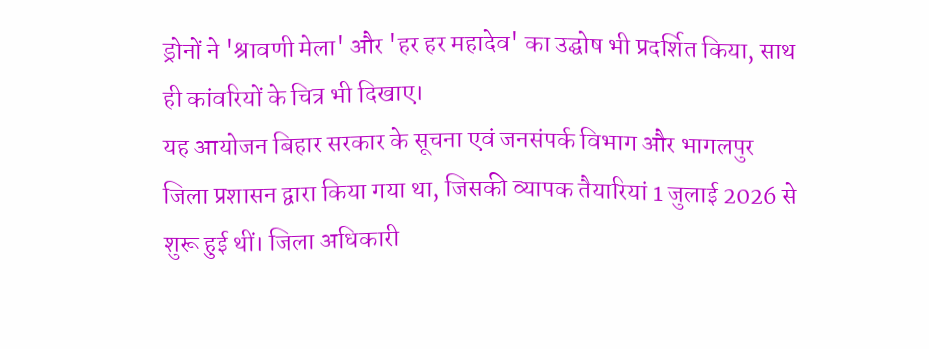ड्रोनों ने 'श्रावणी मेला' और 'हर हर महादेव' का उद्घोष भी प्रदर्शित किया, साथ ही कांवरियों के चित्र भी दिखाए।
यह आयोजन बिहार सरकार के सूचना एवं जनसंपर्क विभाग और भागलपुर जिला प्रशासन द्वारा किया गया था, जिसकी व्यापक तैयारियां 1 जुलाई 2026 से शुरू हुई थीं। जिला अधिकारी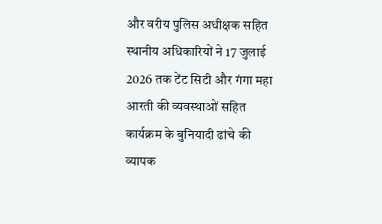और वरीय पुलिस अधीक्षक सहित स्थानीय अधिकारियों ने 17 जुलाई 2026 तक टेंट सिटी और गंगा महा आरती की व्यवस्थाओं सहित कार्यक्रम के बुनियादी ढांचे की व्यापक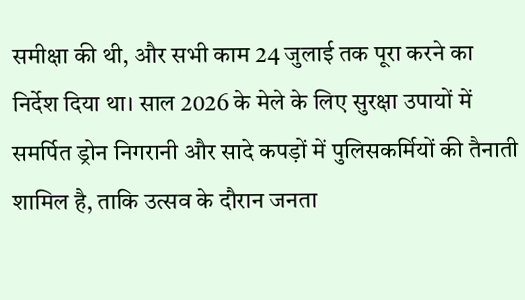समीक्षा की थी, और सभी काम 24 जुलाई तक पूरा करने का निर्देश दिया था। साल 2026 के मेले के लिए सुरक्षा उपायों में समर्पित ड्रोन निगरानी और सादे कपड़ों में पुलिसकर्मियों की तैनाती शामिल है, ताकि उत्सव के दौरान जनता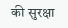की सुरक्षा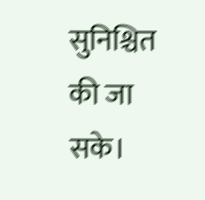सुनिश्चित की जा सके।